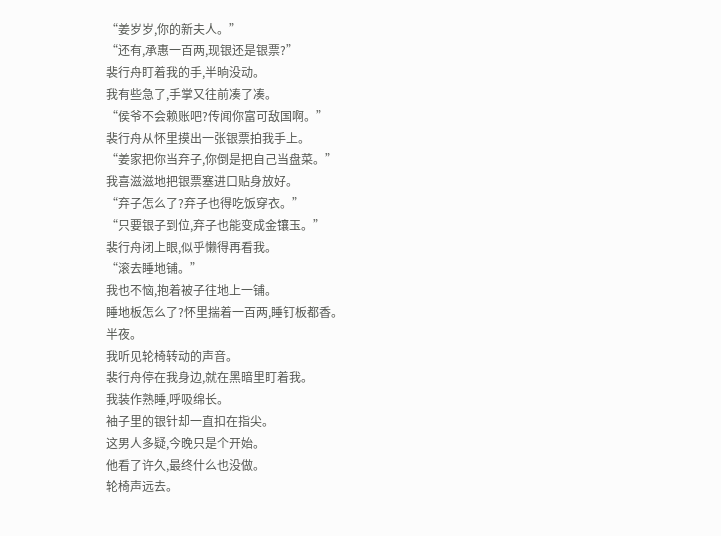“姜岁岁,你的新夫人。”
“还有,承惠一百两,现银还是银票?”
裴行舟盯着我的手,半晌没动。
我有些急了,手掌又往前凑了凑。
“侯爷不会赖账吧?传闻你富可敌国啊。”
裴行舟从怀里摸出一张银票拍我手上。
“姜家把你当弃子,你倒是把自己当盘菜。”
我喜滋滋地把银票塞进口贴身放好。
“弃子怎么了?弃子也得吃饭穿衣。”
“只要银子到位,弃子也能变成金镶玉。”
裴行舟闭上眼,似乎懒得再看我。
“滚去睡地铺。”
我也不恼,抱着被子往地上一铺。
睡地板怎么了?怀里揣着一百两,睡钉板都香。
半夜。
我听见轮椅转动的声音。
裴行舟停在我身边,就在黑暗里盯着我。
我装作熟睡,呼吸绵长。
袖子里的银针却一直扣在指尖。
这男人多疑,今晚只是个开始。
他看了许久,最终什么也没做。
轮椅声远去。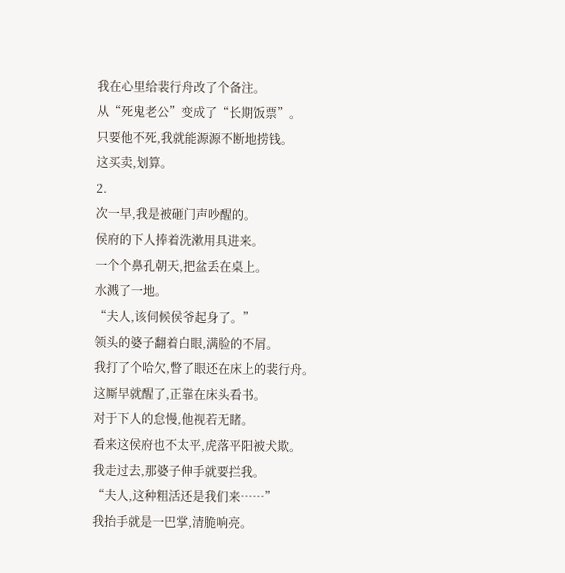我在心里给裴行舟改了个备注。
从“死鬼老公”变成了“长期饭票”。
只要他不死,我就能源源不断地捞钱。
这买卖,划算。
2.
次一早,我是被砸门声吵醒的。
侯府的下人捧着洗漱用具进来。
一个个鼻孔朝天,把盆丢在桌上。
水溅了一地。
“夫人,该伺候侯爷起身了。”
领头的婆子翻着白眼,满脸的不屑。
我打了个哈欠,瞥了眼还在床上的裴行舟。
这厮早就醒了,正靠在床头看书。
对于下人的怠慢,他视若无睹。
看来这侯府也不太平,虎落平阳被犬欺。
我走过去,那婆子伸手就要拦我。
“夫人,这种粗活还是我们来……”
我抬手就是一巴掌,清脆响亮。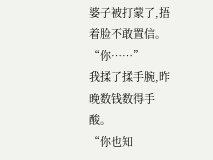婆子被打蒙了,捂着脸不敢置信。
“你……”
我揉了揉手腕,昨晚数钱数得手酸。
“你也知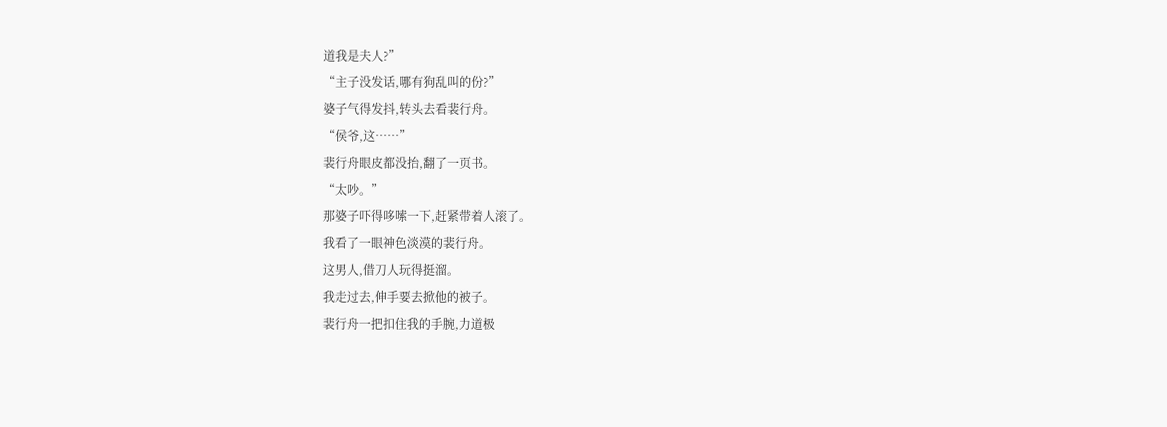道我是夫人?”
“主子没发话,哪有狗乱叫的份?”
婆子气得发抖,转头去看裴行舟。
“侯爷,这……”
裴行舟眼皮都没抬,翻了一页书。
“太吵。”
那婆子吓得哆嗦一下,赶紧带着人滚了。
我看了一眼神色淡漠的裴行舟。
这男人,借刀人玩得挺溜。
我走过去,伸手要去掀他的被子。
裴行舟一把扣住我的手腕,力道极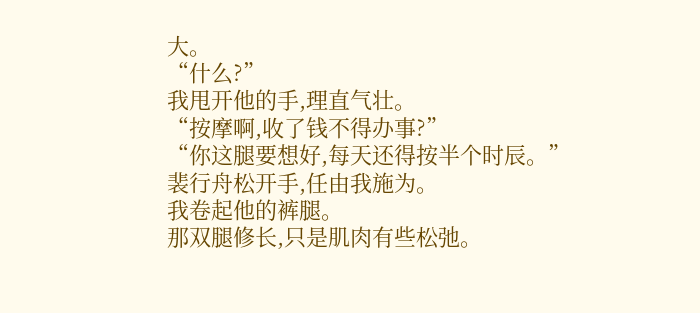大。
“什么?”
我甩开他的手,理直气壮。
“按摩啊,收了钱不得办事?”
“你这腿要想好,每天还得按半个时辰。”
裴行舟松开手,任由我施为。
我卷起他的裤腿。
那双腿修长,只是肌肉有些松弛。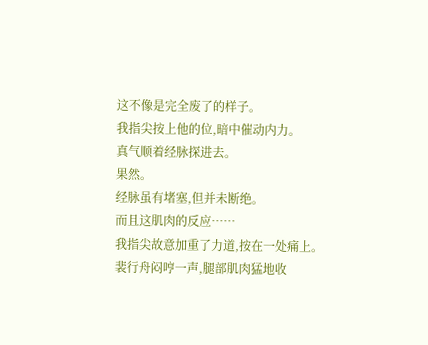这不像是完全废了的样子。
我指尖按上他的位,暗中催动内力。
真气顺着经脉探进去。
果然。
经脉虽有堵塞,但并未断绝。
而且这肌肉的反应……
我指尖故意加重了力道,按在一处痛上。
裴行舟闷哼一声,腿部肌肉猛地收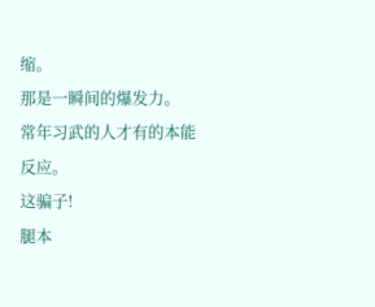缩。
那是一瞬间的爆发力。
常年习武的人才有的本能反应。
这骗子!
腿本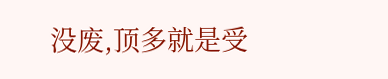没废,顶多就是受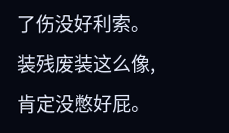了伤没好利索。
装残废装这么像,肯定没憋好屁。